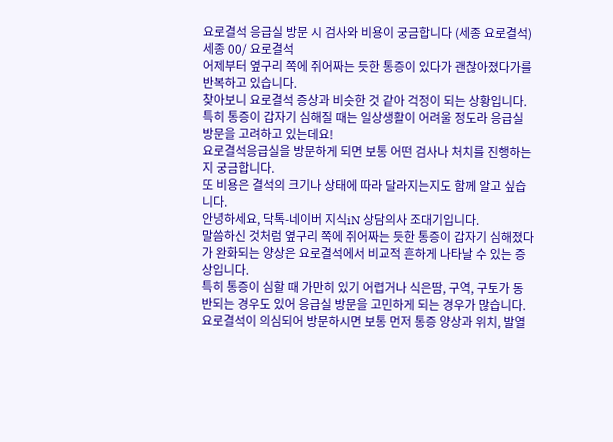요로결석 응급실 방문 시 검사와 비용이 궁금합니다 (세종 요로결석)
세종 00/ 요로결석
어제부터 옆구리 쪽에 쥐어짜는 듯한 통증이 있다가 괜찮아졌다가를 반복하고 있습니다.
찾아보니 요로결석 증상과 비슷한 것 같아 걱정이 되는 상황입니다.
특히 통증이 갑자기 심해질 때는 일상생활이 어려울 정도라 응급실 방문을 고려하고 있는데요!
요로결석응급실을 방문하게 되면 보통 어떤 검사나 처치를 진행하는지 궁금합니다.
또 비용은 결석의 크기나 상태에 따라 달라지는지도 함께 알고 싶습니다.
안녕하세요, 닥톡-네이버 지식iN 상담의사 조대기입니다.
말씀하신 것처럼 옆구리 쪽에 쥐어짜는 듯한 통증이 갑자기 심해졌다가 완화되는 양상은 요로결석에서 비교적 흔하게 나타날 수 있는 증상입니다.
특히 통증이 심할 때 가만히 있기 어렵거나 식은땀, 구역, 구토가 동반되는 경우도 있어 응급실 방문을 고민하게 되는 경우가 많습니다.
요로결석이 의심되어 방문하시면 보통 먼저 통증 양상과 위치, 발열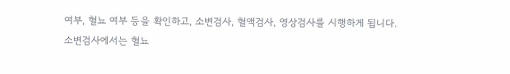여부, 혈뇨 여부 등을 확인하고, 소변검사, 혈액검사, 영상검사를 시행하게 됩니다.
소변검사에서는 혈뇨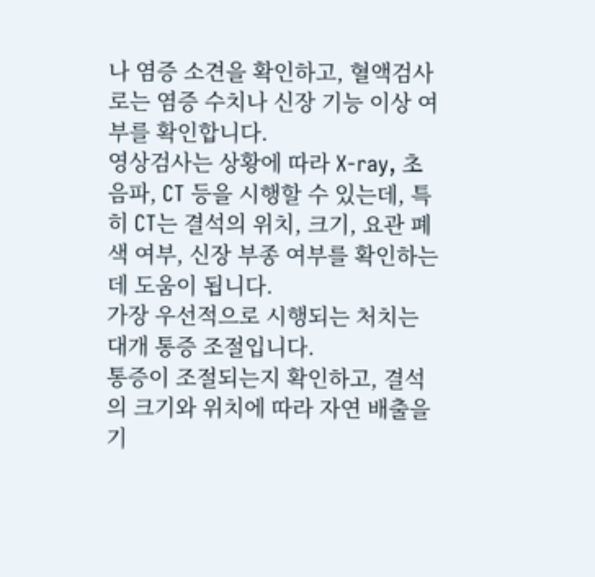나 염증 소견을 확인하고, 혈액검사로는 염증 수치나 신장 기능 이상 여부를 확인합니다.
영상검사는 상황에 따라 X-ray, 초음파, CT 등을 시행할 수 있는데, 특히 CT는 결석의 위치, 크기, 요관 폐색 여부, 신장 부종 여부를 확인하는 데 도움이 됩니다.
가장 우선적으로 시행되는 처치는 대개 통증 조절입니다.
통증이 조절되는지 확인하고, 결석의 크기와 위치에 따라 자연 배출을 기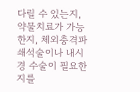다릴 수 있는지, 약물치료가 가능한지, 체외충격파쇄석술이나 내시경 수술이 필요한지를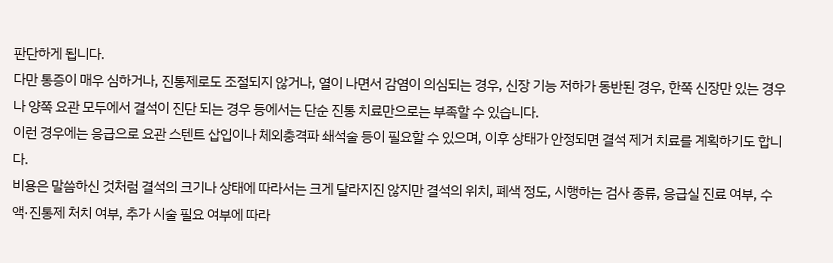판단하게 됩니다.
다만 통증이 매우 심하거나, 진통제로도 조절되지 않거나, 열이 나면서 감염이 의심되는 경우, 신장 기능 저하가 동반된 경우, 한쪽 신장만 있는 경우나 양쪽 요관 모두에서 결석이 진단 되는 경우 등에서는 단순 진통 치료만으로는 부족할 수 있습니다.
이런 경우에는 응급으로 요관 스텐트 삽입이나 체외충격파 쇄석술 등이 필요할 수 있으며, 이후 상태가 안정되면 결석 제거 치료를 계획하기도 합니다.
비용은 말씀하신 것처럼 결석의 크기나 상태에 따라서는 크게 달라지진 않지만 결석의 위치, 폐색 정도, 시행하는 검사 종류, 응급실 진료 여부, 수액·진통제 처치 여부, 추가 시술 필요 여부에 따라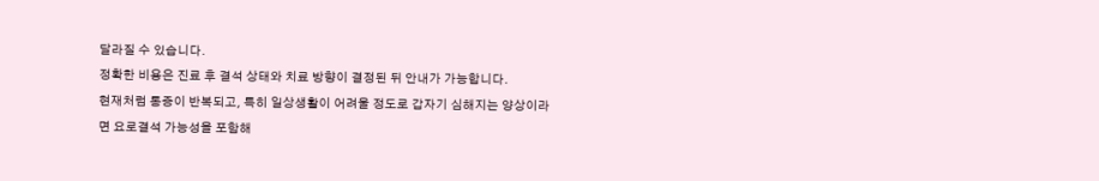달라질 수 있습니다.
정확한 비용은 진료 후 결석 상태와 치료 방향이 결정된 뒤 안내가 가능합니다.
현재처럼 통증이 반복되고, 특히 일상생활이 어려울 정도로 갑자기 심해지는 양상이라면 요로결석 가능성을 포함해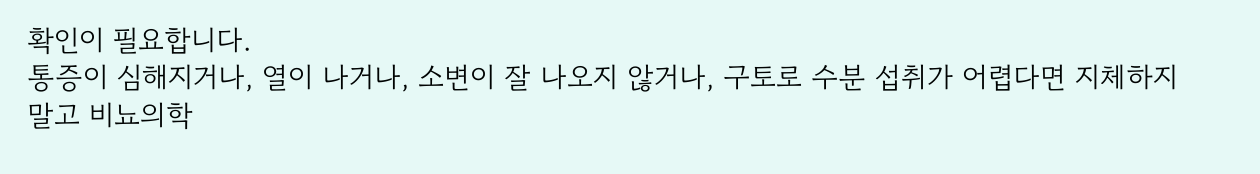확인이 필요합니다.
통증이 심해지거나, 열이 나거나, 소변이 잘 나오지 않거나, 구토로 수분 섭취가 어렵다면 지체하지 말고 비뇨의학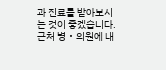과 진료를 받아보시는 것이 좋겠습니다.
근처 병‧의원에 내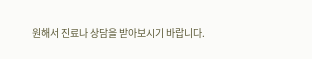원해서 진료나 상담을 받아보시기 바랍니다.